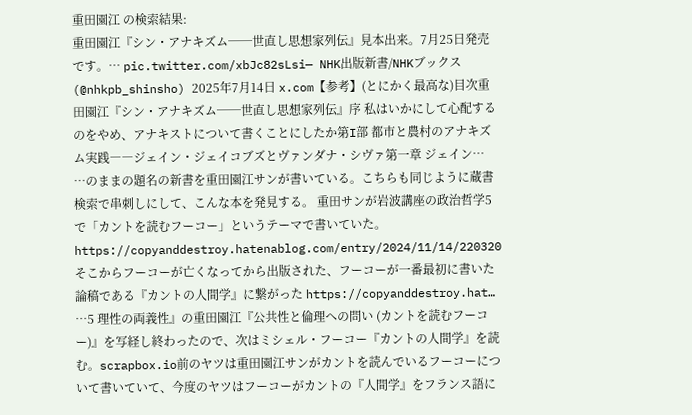重田園江 の検索結果:
重田園江『シン・アナキズム──世直し思想家列伝』見本出来。7月25日発売です。… pic.twitter.com/xbJc82sLsi— NHK出版新書/NHKブックス (@nhkpb_shinsho) 2025年7月14日 x.com【参考】(とにかく最高な)目次重田園江『シン・アナキズム──世直し思想家列伝』序 私はいかにして心配するのをやめ、アナキストについて書くことにしたか第I部 都市と農村のアナキズム実践――ジェイン・ジェイコブズとヴァンダナ・シヴァ第一章 ジェイン…
…のままの題名の新書を重田園江サンが書いている。こちらも同じように蔵書検索で串刺しにして、こんな本を発見する。 重田サンが岩波講座の政治哲学5で「カントを読むフーコー」というテーマで書いていた。 https://copyanddestroy.hatenablog.com/entry/2024/11/14/220320 そこからフーコーが亡くなってから出版された、フーコーが一番最初に書いた論稿である『カントの人間学』に繋がった https://copyanddestroy.hat…
…5 理性の両義性』の重田園江『公共性と倫理への問い (カントを読むフーコー)』を写経し終わったので、次はミシェル・フーコー『カントの人間学』を読む。scrapbox.io前のヤツは重田園江サンがカントを読んでいるフーコーについて書いていて、今度のヤツはフーコーがカントの『人間学』をフランス語に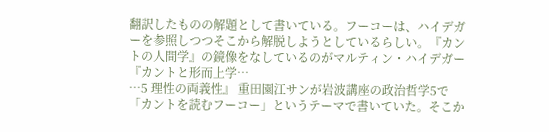翻訳したものの解題として書いている。フーコーは、ハイデガーを参照しつつそこから解脱しようとしているらしい。『カントの人間学』の鏡像をなしているのがマルティン・ハイデガー『カントと形而上学…
…5 理性の両義性』 重田園江サンが岩波講座の政治哲学5で「カントを読むフーコー」というテーマで書いていた。そこか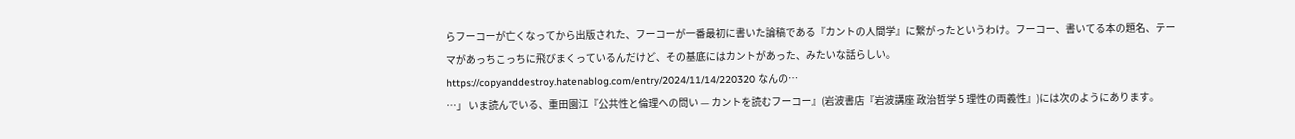らフーコーが亡くなってから出版された、フーコーが一番最初に書いた論稿である『カントの人間学』に繋がったというわけ。フーコー、書いてる本の題名、テーマがあっちこっちに飛びまくっているんだけど、その基底にはカントがあった、みたいな話らしい。 https://copyanddestroy.hatenablog.com/entry/2024/11/14/220320 なんの…
…」 いま読んでいる、重田園江『公共性と倫理への問い — カントを読むフーコー』(岩波書店『岩波講座 政治哲学 5 理性の両義性』)には次のようにあります。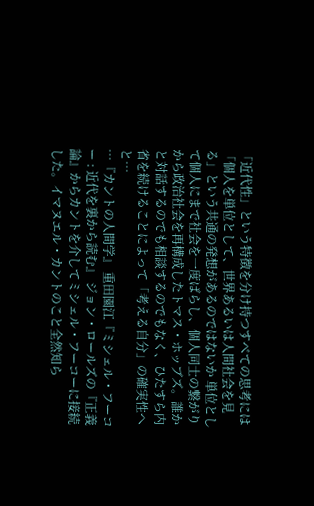「近代性」という特徴を分け持つすべての思考には「個人を単位として、世界あるいは人間社会を見る」という共通の発想があるのではないか 単位として個人にまで社会を一度ばらし、個人同士の繋がりから政治社会を再構成したトマス・ホッブズ。誰かと対話するのでも相談するのでもなく、ひたすら内省を続けることによって「考える自分」の確実性へと…
…『カントの人間学』 重田園江『ミシェル・フーコー : 近代を裏から読む』 ジョン・ロールズの『正義論』からカントを介してミシェル・フーコーに接続した。イマヌエル・カントのこと全然知ら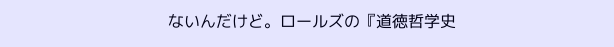ないんだけど。ロールズの『道徳哲学史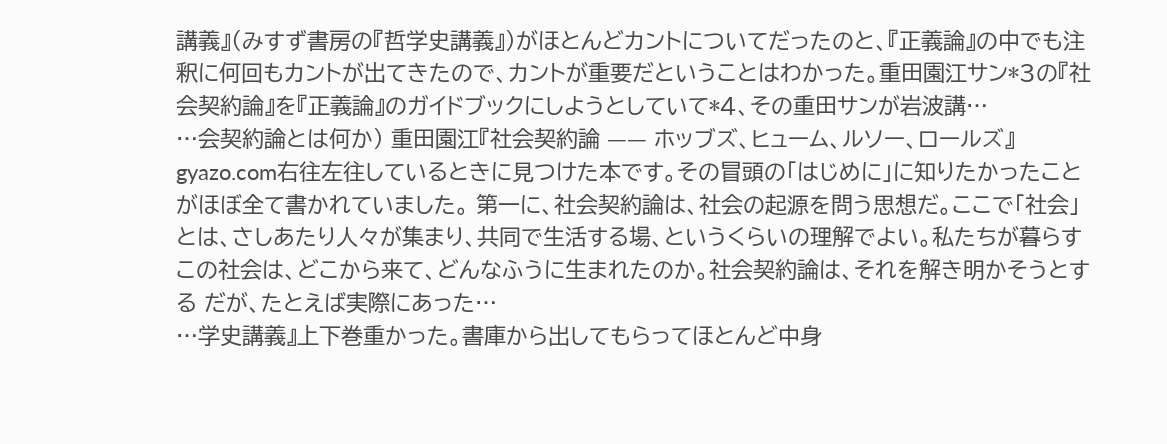講義』(みすず書房の『哲学史講義』)がほとんどカントについてだったのと、『正義論』の中でも注釈に何回もカントが出てきたので、カントが重要だということはわかった。重田園江サン*3の『社会契約論』を『正義論』のガイドブックにしようとしていて*4、その重田サンが岩波講…
…会契約論とは何か) 重田園江『社会契約論 —— ホッブズ、ヒューム、ルソー、ロールズ』 gyazo.com右往左往しているときに見つけた本です。その冒頭の「はじめに」に知りたかったことがほぼ全て書かれていました。 第一に、社会契約論は、社会の起源を問う思想だ。ここで「社会」とは、さしあたり人々が集まり、共同で生活する場、というくらいの理解でよい。私たちが暮らすこの社会は、どこから来て、どんなふうに生まれたのか。社会契約論は、それを解き明かそうとする だが、たとえば実際にあった…
…学史講義』上下巻重かった。書庫から出してもらってほとんど中身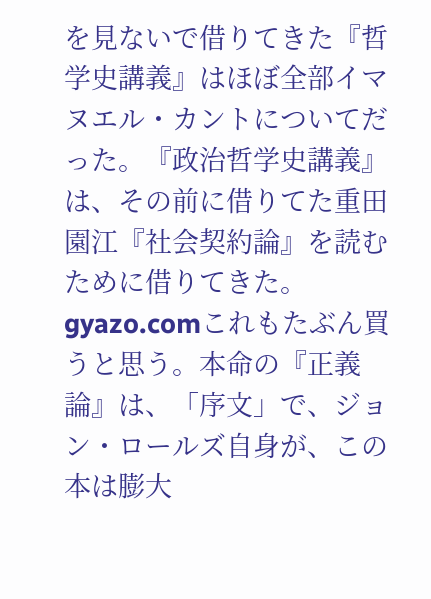を見ないで借りてきた『哲学史講義』はほぼ全部イマヌエル・カントについてだった。『政治哲学史講義』は、その前に借りてた重田園江『社会契約論』を読むために借りてきた。gyazo.comこれもたぶん買うと思う。本命の『正義論』は、「序文」で、ジョン・ロールズ自身が、この本は膨大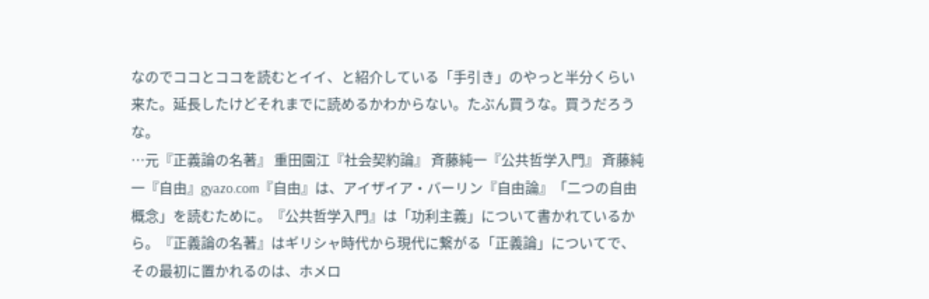なのでココとココを読むとイイ、と紹介している「手引き」のやっと半分くらい来た。延長したけどそれまでに読めるかわからない。たぶん買うな。買うだろうな。
…元『正義論の名著』 重田園江『社会契約論』 斉藤純一『公共哲学入門』 斉藤純一『自由』gyazo.com『自由』は、アイザイア・バーリン『自由論』「二つの自由概念」を読むために。『公共哲学入門』は「功利主義」について書かれているから。『正義論の名著』はギリシャ時代から現代に繋がる「正義論」についてで、その最初に置かれるのは、ホメロ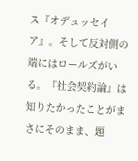ス『オデュッセイア』。そして反対側の端にはロールズがいる。『社会契約論』は知りたかったことがまさにそのまま、題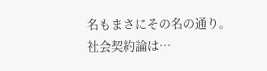名もまさにその名の通り。 社会契約論は…